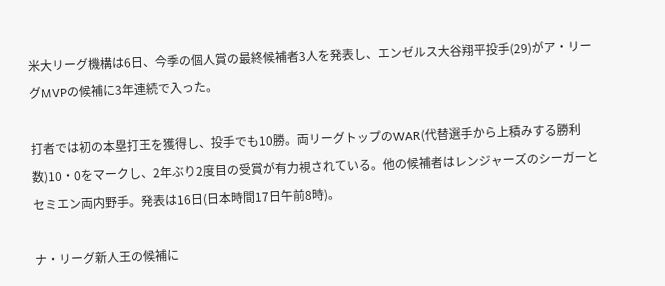米大リーグ機構は6日、今季の個人賞の最終候補者3人を発表し、エンゼルス大谷翔平投手(29)がア・リーグMVPの候補に3年連続で入った。

打者では初の本塁打王を獲得し、投手でも10勝。両リーグトップのWAR(代替選手から上積みする勝利数)10・0をマークし、2年ぶり2度目の受賞が有力視されている。他の候補者はレンジャーズのシーガーとセミエン両内野手。発表は16日(日本時間17日午前8時)。

ナ・リーグ新人王の候補に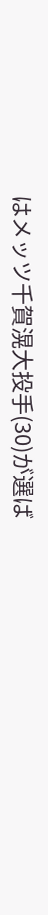はメッツ千賀滉大投手(30)が選ば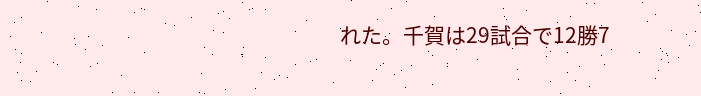れた。千賀は29試合で12勝7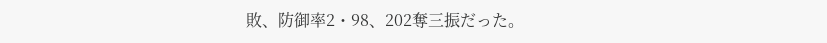敗、防御率2・98、202奪三振だった。